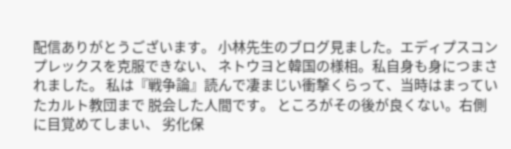配信ありがとうございます。 小林先生のブログ見ました。エディプスコンプレックスを克服できない、 ネトウヨと韓国の様相。私自身も身につまされました。 私は『戦争論』読んで凄まじい衝撃くらって、当時はまっていたカルト教団まで 脱会した人間です。 ところがその後が良くない。右側に目覚めてしまい、 劣化保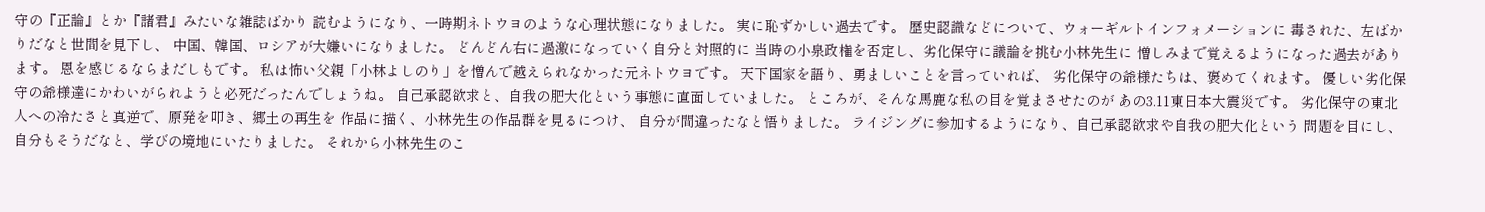守の『正論』とか『諸君』みたいな雑誌ばかり 読むようになり、一時期ネトウヨのような心理状態になりました。 実に恥ずかしい過去です。 歴史認識などについて、ウォーギルトインフォメーションに 毒された、左ばかりだなと世間を見下し、 中国、韓国、ロシアが大嫌いになりました。 どんどん右に過激になっていく自分と対照的に 当時の小泉政権を否定し、劣化保守に議論を挑む小林先生に 憎しみまで覚えるようになった過去があります。 恩を感じるならまだしもです。 私は怖い父親「小林よしのり」を憎んで越えられなかった元ネトウヨです。 天下国家を語り、勇ましいことを言っていれば、 劣化保守の爺様たちは、褒めてくれます。 優しい劣化保守の爺様達にかわいがられようと必死だったんでしょうね。 自己承認欲求と、自我の肥大化という事態に直面していました。 ところが、そんな馬鹿な私の目を覚まさせたのが あの3.11東日本大震災です。 劣化保守の東北人への冷たさと真逆で、原発を叩き、郷土の再生を 作品に描く、小林先生の作品群を見るにつけ、 自分が間違ったなと悟りました。 ライジングに参加するようになり、自己承認欲求や自我の肥大化という 問題を目にし、自分もそうだなと、学びの境地にいたりました。 それから小林先生のこ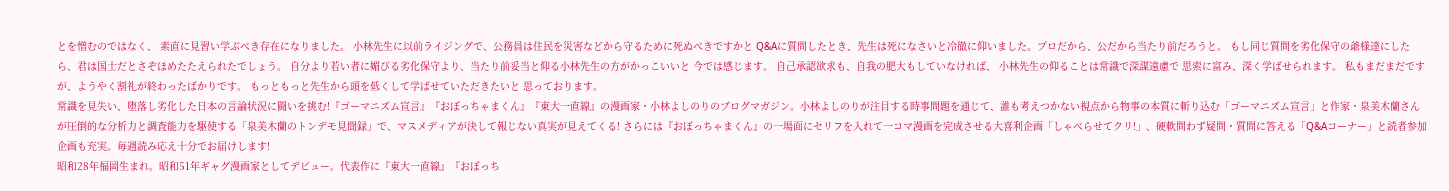とを憎むのではなく、 素直に見習い学ぶべき存在になりました。 小林先生に以前ライジングで、公務員は住民を災害などから守るために死ぬべきですかと Q&Aに質問したとき、先生は死になさいと冷徹に仰いました。プロだから、公だから当たり前だろうと。 もし同じ質問を劣化保守の爺様達にしたら、君は国士だとさぞほめたたえられたでしょう。 自分より若い者に媚びる劣化保守より、当たり前妥当と仰る小林先生の方がかっこいいと 今では感じます。 自己承認欲求も、自我の肥大もしていなければ、 小林先生の仰ることは常識で深謀遠慮で 思索に富み、深く学ばせられます。 私もまだまだですが、ようやく割礼が終わったばかりです。 もっともっと先生から頭を低くして学ばせていただきたいと 思っております。
常識を見失い、堕落し劣化した日本の言論状況に闘いを挑む!『ゴーマニズム宣言』『おぼっちゃまくん』『東大一直線』の漫画家・小林よしのりのブログマガジン。小林よしのりが注目する時事問題を通じて、誰も考えつかない視点から物事の本質に斬り込む「ゴーマニズム宣言」と作家・泉美木蘭さんが圧倒的な分析力と調査能力を駆使する「泉美木蘭のトンデモ見聞録」で、マスメディアが決して報じない真実が見えてくる! さらには『おぼっちゃまくん』の一場面にセリフを入れて一コマ漫画を完成させる大喜利企画「しゃべらせてクリ!」、硬軟問わず疑問・質問に答える「Q&Aコーナー」と読者参加企画も充実。毎週読み応え十分でお届けします!
昭和28年福岡生まれ。昭和51年ギャグ漫画家としてデビュー。代表作に『東大一直線』『おぼっち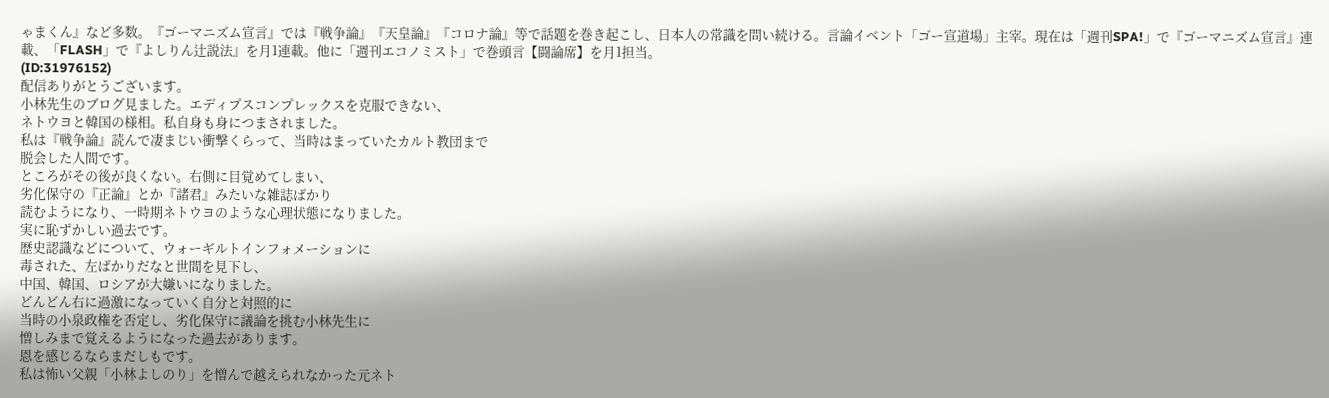ゃまくん』など多数。『ゴーマニズム宣言』では『戦争論』『天皇論』『コロナ論』等で話題を巻き起こし、日本人の常識を問い続ける。言論イベント「ゴー宣道場」主宰。現在は「週刊SPA!」で『ゴーマニズム宣言』連載、「FLASH」で『よしりん辻説法』を月1連載。他に「週刊エコノミスト」で巻頭言【闘論席】を月1担当。
(ID:31976152)
配信ありがとうございます。
小林先生のブログ見ました。エディプスコンプレックスを克服できない、
ネトウヨと韓国の様相。私自身も身につまされました。
私は『戦争論』読んで凄まじい衝撃くらって、当時はまっていたカルト教団まで
脱会した人間です。
ところがその後が良くない。右側に目覚めてしまい、
劣化保守の『正論』とか『諸君』みたいな雑誌ばかり
読むようになり、一時期ネトウヨのような心理状態になりました。
実に恥ずかしい過去です。
歴史認識などについて、ウォーギルトインフォメーションに
毒された、左ばかりだなと世間を見下し、
中国、韓国、ロシアが大嫌いになりました。
どんどん右に過激になっていく自分と対照的に
当時の小泉政権を否定し、劣化保守に議論を挑む小林先生に
憎しみまで覚えるようになった過去があります。
恩を感じるならまだしもです。
私は怖い父親「小林よしのり」を憎んで越えられなかった元ネト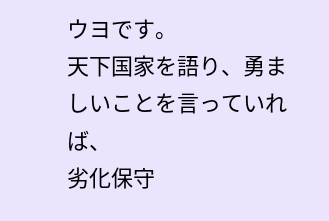ウヨです。
天下国家を語り、勇ましいことを言っていれば、
劣化保守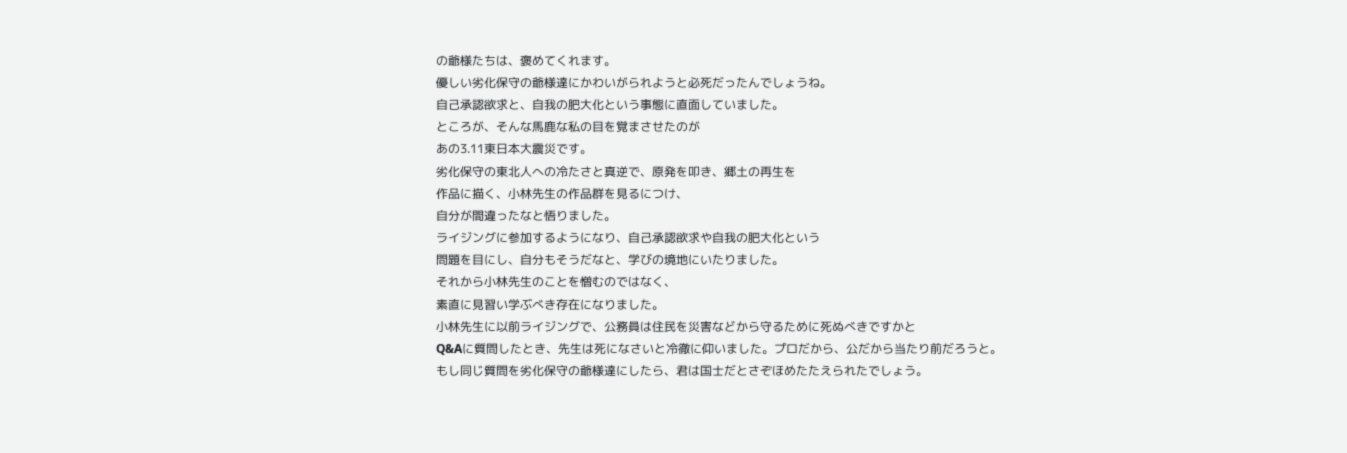の爺様たちは、褒めてくれます。
優しい劣化保守の爺様達にかわいがられようと必死だったんでしょうね。
自己承認欲求と、自我の肥大化という事態に直面していました。
ところが、そんな馬鹿な私の目を覚まさせたのが
あの3.11東日本大震災です。
劣化保守の東北人への冷たさと真逆で、原発を叩き、郷土の再生を
作品に描く、小林先生の作品群を見るにつけ、
自分が間違ったなと悟りました。
ライジングに参加するようになり、自己承認欲求や自我の肥大化という
問題を目にし、自分もそうだなと、学びの境地にいたりました。
それから小林先生のことを憎むのではなく、
素直に見習い学ぶべき存在になりました。
小林先生に以前ライジングで、公務員は住民を災害などから守るために死ぬべきですかと
Q&Aに質問したとき、先生は死になさいと冷徹に仰いました。プロだから、公だから当たり前だろうと。
もし同じ質問を劣化保守の爺様達にしたら、君は国士だとさぞほめたたえられたでしょう。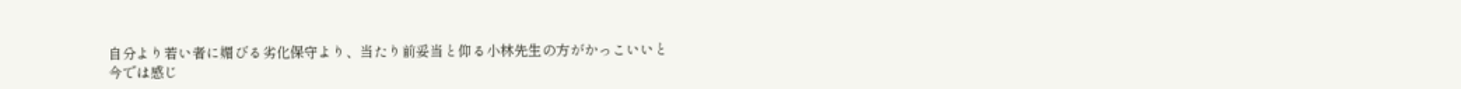自分より若い者に媚びる劣化保守より、当たり前妥当と仰る小林先生の方がかっこいいと
今では感じ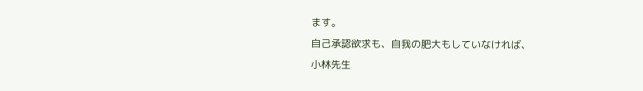ます。
自己承認欲求も、自我の肥大もしていなければ、
小林先生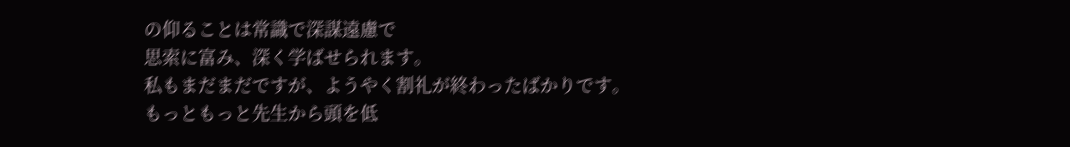の仰ることは常識で深謀遠慮で
思索に富み、深く学ばせられます。
私もまだまだですが、ようやく割礼が終わったばかりです。
もっともっと先生から頭を低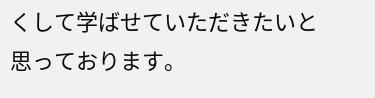くして学ばせていただきたいと
思っております。